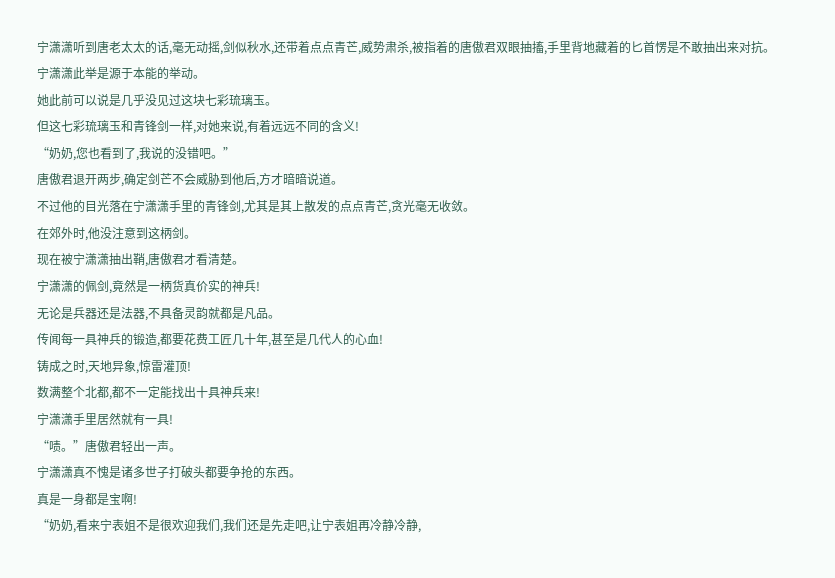宁潇潇听到唐老太太的话,毫无动摇,剑似秋水,还带着点点青芒,威势肃杀,被指着的唐傲君双眼抽搐,手里背地藏着的匕首愣是不敢抽出来对抗。
宁潇潇此举是源于本能的举动。
她此前可以说是几乎没见过这块七彩琉璃玉。
但这七彩琉璃玉和青锋剑一样,对她来说,有着远远不同的含义!
“奶奶,您也看到了,我说的没错吧。”
唐傲君退开两步,确定剑芒不会威胁到他后,方才暗暗说道。
不过他的目光落在宁潇潇手里的青锋剑,尤其是其上散发的点点青芒,贪光毫无收敛。
在郊外时,他没注意到这柄剑。
现在被宁潇潇抽出鞘,唐傲君才看清楚。
宁潇潇的佩剑,竟然是一柄货真价实的神兵!
无论是兵器还是法器,不具备灵韵就都是凡品。
传闻每一具神兵的锻造,都要花费工匠几十年,甚至是几代人的心血!
铸成之时,天地异象,惊雷灌顶!
数满整个北都,都不一定能找出十具神兵来!
宁潇潇手里居然就有一具!
“啧。”唐傲君轻出一声。
宁潇潇真不愧是诸多世子打破头都要争抢的东西。
真是一身都是宝啊!
“奶奶,看来宁表姐不是很欢迎我们,我们还是先走吧,让宁表姐再冷静冷静,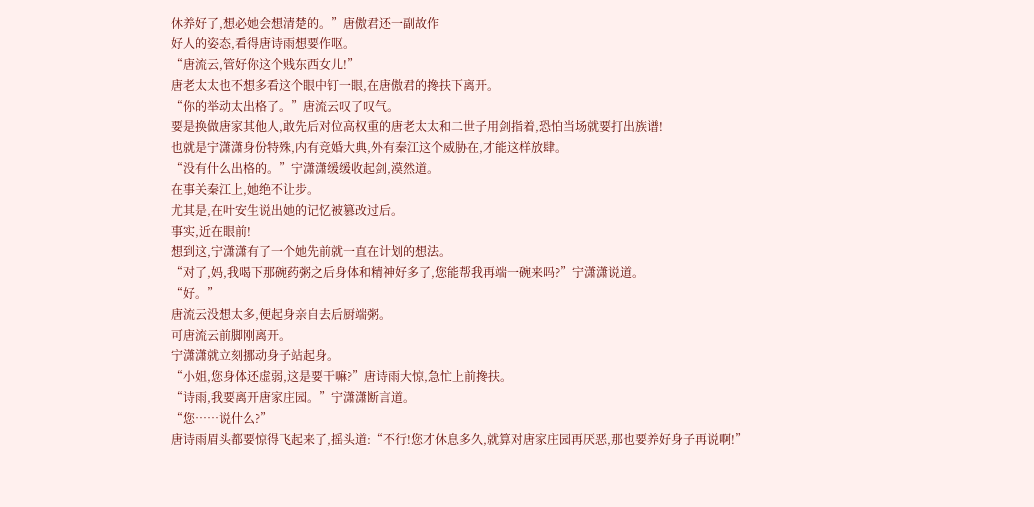休养好了,想必她会想清楚的。”唐傲君还一副故作
好人的姿态,看得唐诗雨想要作呕。
“唐流云,管好你这个贱东西女儿!”
唐老太太也不想多看这个眼中钉一眼,在唐傲君的搀扶下离开。
“你的举动太出格了。”唐流云叹了叹气。
要是换做唐家其他人,敢先后对位高权重的唐老太太和二世子用剑指着,恐怕当场就要打出族谱!
也就是宁潇潇身份特殊,内有竞婚大典,外有秦江这个威胁在,才能这样放肆。
“没有什么出格的。”宁潇潇缓缓收起剑,漠然道。
在事关秦江上,她绝不让步。
尤其是,在叶安生说出她的记忆被篡改过后。
事实,近在眼前!
想到这,宁潇潇有了一个她先前就一直在计划的想法。
“对了,妈,我喝下那碗药粥之后身体和精神好多了,您能帮我再端一碗来吗?”宁潇潇说道。
“好。”
唐流云没想太多,便起身亲自去后厨端粥。
可唐流云前脚刚离开。
宁潇潇就立刻挪动身子站起身。
“小姐,您身体还虚弱,这是要干嘛?”唐诗雨大惊,急忙上前搀扶。
“诗雨,我要离开唐家庄园。”宁潇潇断言道。
“您……说什么?”
唐诗雨眉头都要惊得飞起来了,摇头道:“不行!您才休息多久,就算对唐家庄园再厌恶,那也要养好身子再说啊!”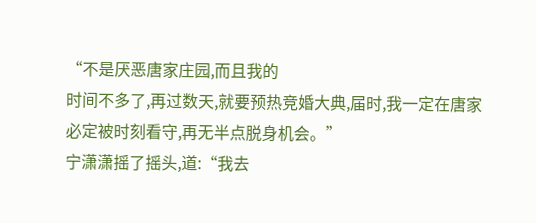“不是厌恶唐家庄园,而且我的
时间不多了,再过数天,就要预热竞婚大典,届时,我一定在唐家必定被时刻看守,再无半点脱身机会。”
宁潇潇摇了摇头,道:“我去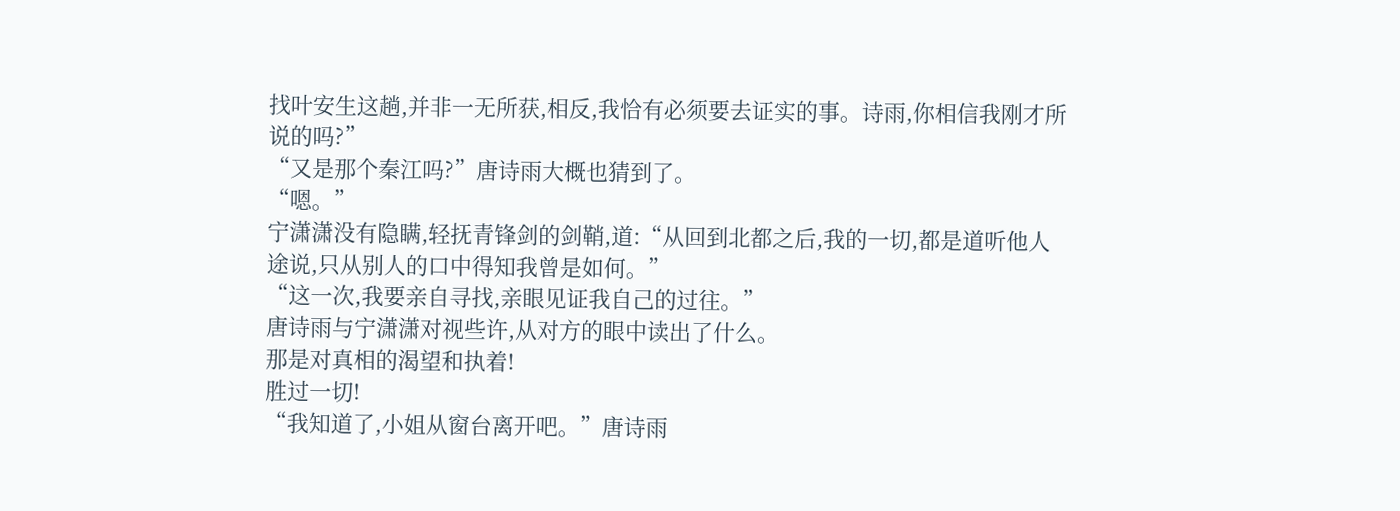找叶安生这趟,并非一无所获,相反,我恰有必须要去证实的事。诗雨,你相信我刚才所说的吗?”
“又是那个秦江吗?”唐诗雨大概也猜到了。
“嗯。”
宁潇潇没有隐瞒,轻抚青锋剑的剑鞘,道:“从回到北都之后,我的一切,都是道听他人途说,只从别人的口中得知我曾是如何。”
“这一次,我要亲自寻找,亲眼见证我自己的过往。”
唐诗雨与宁潇潇对视些许,从对方的眼中读出了什么。
那是对真相的渴望和执着!
胜过一切!
“我知道了,小姐从窗台离开吧。”唐诗雨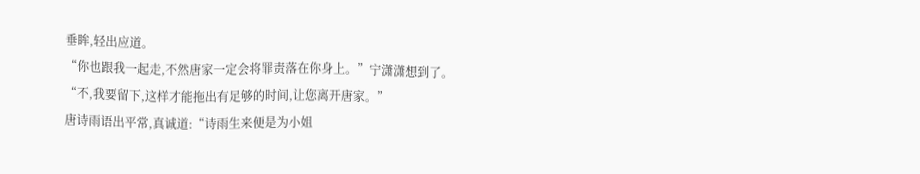垂眸,轻出应道。
“你也跟我一起走,不然唐家一定会将罪责落在你身上。”宁潇潇想到了。
“不,我要留下,这样才能拖出有足够的时间,让您离开唐家。”
唐诗雨语出平常,真诚道:“诗雨生来便是为小姐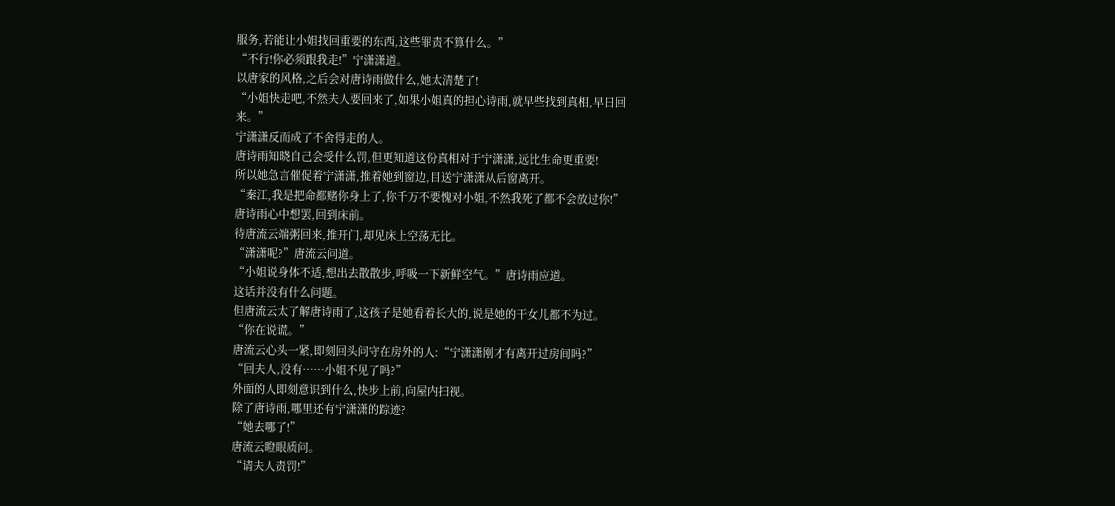服务,若能让小姐找回重要的东西,这些罪责不算什么。”
“不行!你必须跟我走!”宁潇潇道。
以唐家的风格,之后会对唐诗雨做什么,她太清楚了!
“小姐快走吧,不然夫人要回来了,如果小姐真的担心诗雨,就早些找到真相,早日回
来。”
宁潇潇反而成了不舍得走的人。
唐诗雨知晓自己会受什么罚,但更知道这份真相对于宁潇潇,远比生命更重要!
所以她急言催促着宁潇潇,推着她到窗边,目送宁潇潇从后窗离开。
“秦江,我是把命都赌你身上了,你千万不要愧对小姐,不然我死了都不会放过你!”
唐诗雨心中想罢,回到床前。
待唐流云端粥回来,推开门,却见床上空荡无比。
“潇潇呢?”唐流云问道。
“小姐说身体不适,想出去散散步,呼吸一下新鲜空气。”唐诗雨应道。
这话并没有什么问题。
但唐流云太了解唐诗雨了,这孩子是她看着长大的,说是她的干女儿都不为过。
“你在说谎。”
唐流云心头一紧,即刻回头问守在房外的人:“宁潇潇刚才有离开过房间吗?”
“回夫人,没有……小姐不见了吗?”
外面的人即刻意识到什么,快步上前,向屋内扫视。
除了唐诗雨,哪里还有宁潇潇的踪迹?
“她去哪了!”
唐流云瞪眼质问。
“请夫人责罚!”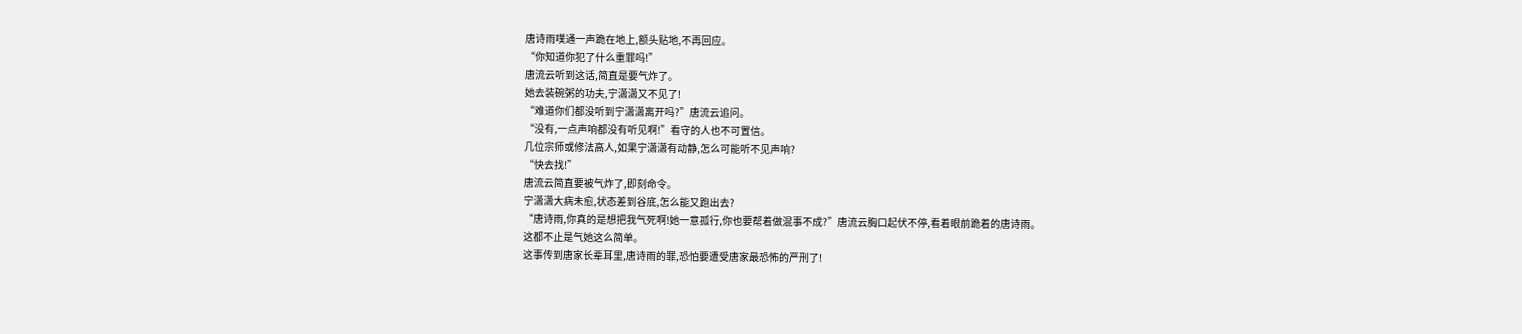唐诗雨噗通一声跪在地上,额头贴地,不再回应。
“你知道你犯了什么重罪吗!”
唐流云听到这话,简直是要气炸了。
她去装碗粥的功夫,宁潇潇又不见了!
“难道你们都没听到宁潇潇离开吗?”唐流云追问。
“没有,一点声响都没有听见啊!”看守的人也不可置信。
几位宗师或修法高人,如果宁潇潇有动静,怎么可能听不见声响?
“快去找!”
唐流云简直要被气炸了,即刻命令。
宁潇潇大病未愈,状态差到谷底,怎么能又跑出去?
“唐诗雨,你真的是想把我气死啊!她一意孤行,你也要帮着做混事不成?”唐流云胸口起伏不停,看着眼前跪着的唐诗雨。
这都不止是气她这么简单。
这事传到唐家长辈耳里,唐诗雨的罪,恐怕要遭受唐家最恐怖的严刑了!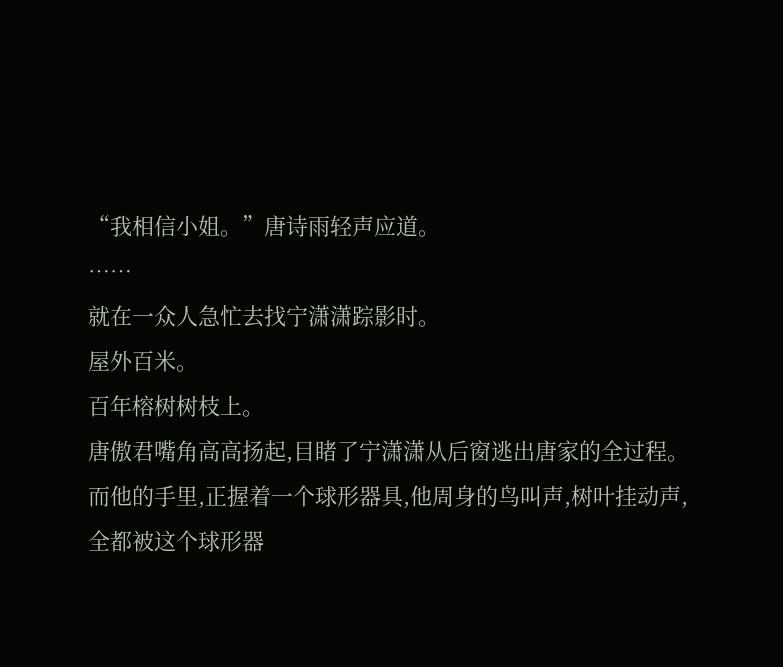“我相信小姐。”唐诗雨轻声应道。
……
就在一众人急忙去找宁潇潇踪影时。
屋外百米。
百年榕树树枝上。
唐傲君嘴角高高扬起,目睹了宁潇潇从后窗逃出唐家的全过程。
而他的手里,正握着一个球形器具,他周身的鸟叫声,树叶挂动声,全都被这个球形器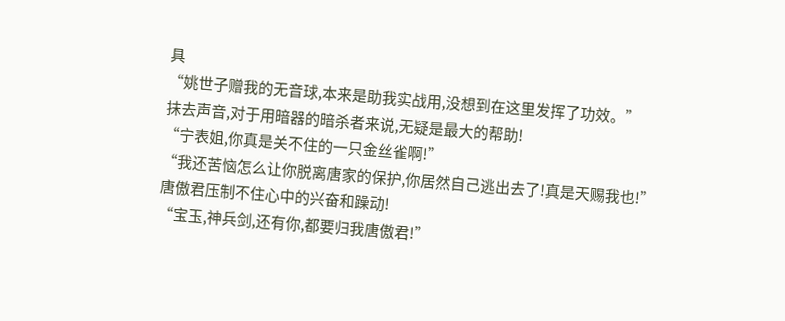具
“姚世子赠我的无音球,本来是助我实战用,没想到在这里发挥了功效。”
抹去声音,对于用暗器的暗杀者来说,无疑是最大的帮助!
“宁表姐,你真是关不住的一只金丝雀啊!”
“我还苦恼怎么让你脱离唐家的保护,你居然自己逃出去了!真是天赐我也!”
唐傲君压制不住心中的兴奋和躁动!
“宝玉,神兵剑,还有你,都要归我唐傲君!”